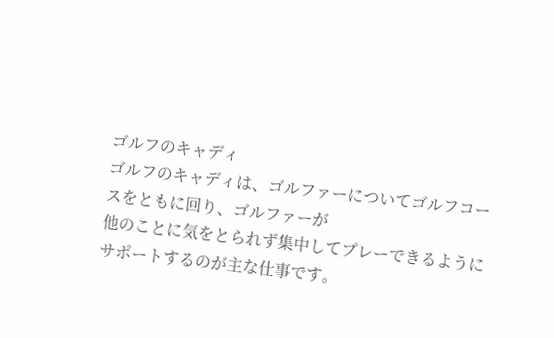ゴルフのキャディ
ゴルフのキャディは、ゴルファーについてゴルフコースをともに回り、ゴルファーが
他のことに気をとられず集中してプレーできるようにサポートするのが主な仕事です。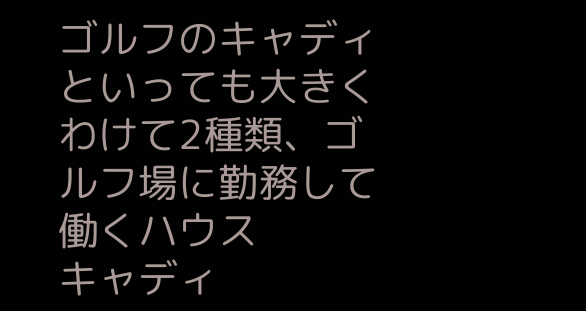ゴルフのキャディといっても大きくわけて2種類、ゴルフ場に勤務して働くハウス
キャディ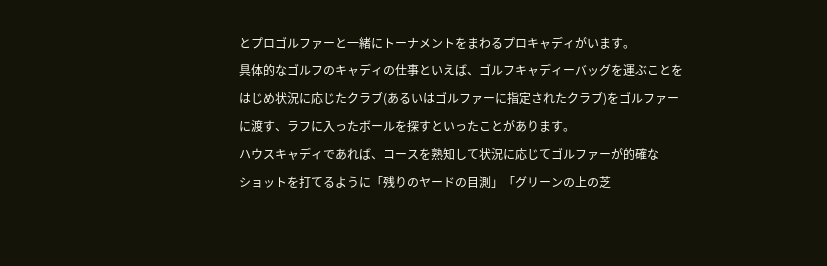とプロゴルファーと一緒にトーナメントをまわるプロキャディがいます。
具体的なゴルフのキャディの仕事といえば、ゴルフキャディーバッグを運ぶことを
はじめ状況に応じたクラブ(あるいはゴルファーに指定されたクラブ)をゴルファー
に渡す、ラフに入ったボールを探すといったことがあります。
ハウスキャディであれば、コースを熟知して状況に応じてゴルファーが的確な
ショットを打てるように「残りのヤードの目測」「グリーンの上の芝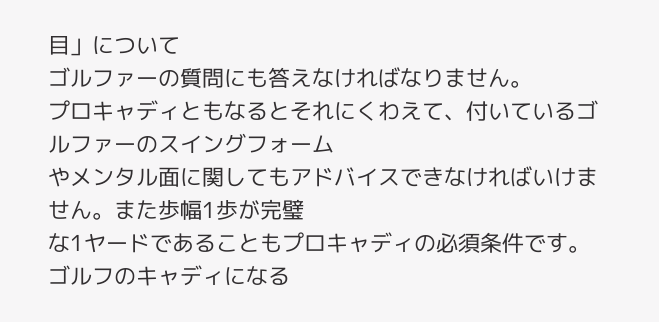目」について
ゴルファーの質問にも答えなければなりません。
プロキャディともなるとそれにくわえて、付いているゴルファーのスイングフォーム
やメンタル面に関してもアドバイスできなければいけません。また歩幅1歩が完璧
な1ヤードであることもプロキャディの必須条件です。
ゴルフのキャディになる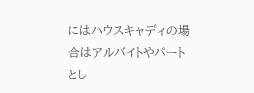にはハウスキャディの場合はアルバイトやパートとし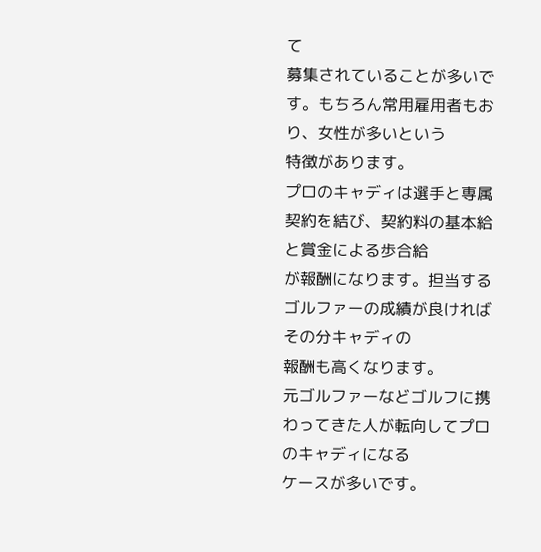て
募集されていることが多いです。もちろん常用雇用者もおり、女性が多いという
特徴があります。
プロのキャディは選手と専属契約を結び、契約料の基本給と賞金による歩合給
が報酬になります。担当するゴルファーの成績が良ければその分キャディの
報酬も高くなります。
元ゴルファーなどゴルフに携わってきた人が転向してプロのキャディになる
ケースが多いです。